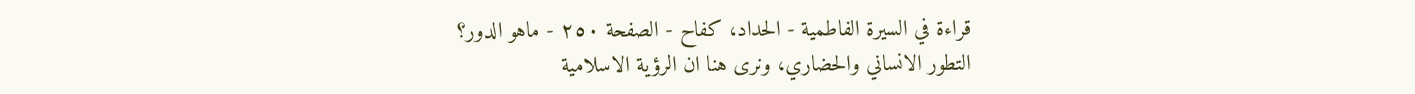قراءة في السيرة الفاطمية - الحداد، كفاح - الصفحة ٢٥٠ - ماهو الدور؟
التطور الانساني والحضاري، ونرى هنا ان الرؤية الاسلامية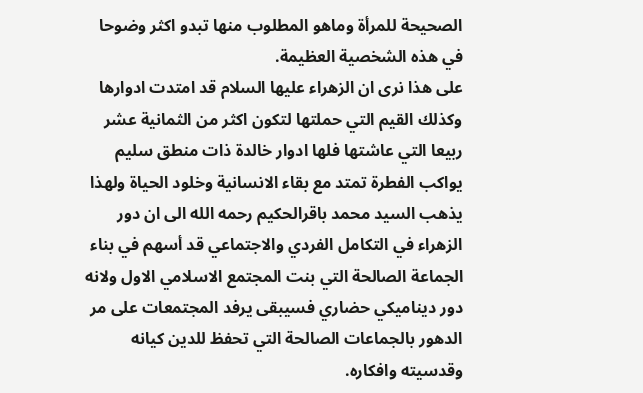الصحيحة للمرأة وماهو المطلوب منها تبدو اكثر وضوحا في هذه الشخصية العظيمة.
على هذا نرى ان الزهراء عليها السلام قد امتدت ادوارها وكذلك القيم التي حملتها لتكون اكثر من الثمانية عشر ربيعا التي عاشتها فلها ادوار خالدة ذات منطق سليم يواكب الفطرة تمتد مع بقاء الانسانية وخلود الحياة ولهذا يذهب السيد محمد باقرالحكيم رحمه الله الى ان دور الزهراء في التكامل الفردي والاجتماعي قد أسهم في بناء الجماعة الصالحة التي بنت المجتمع الاسلامي الاول ولانه دور ديناميكي حضاري فسيبقى يرفد المجتمعات على مر الدهور بالجماعات الصالحة التي تحفظ للدين كيانه وقدسيته وافكاره.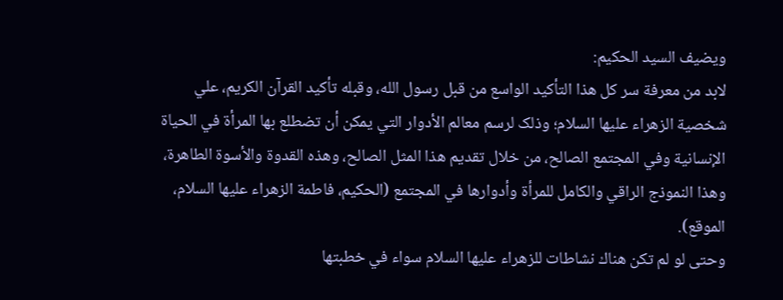ويضيف السيد الحكيم:
لابد من معرفة سر کل هذا التأکيد الواسع من قبل رسول الله، وقبله تأکيد القرآن الکريم، علي شخصية الزهراء عليها السلام؛ وذلک لرسم معالم الأدوار التي يمکن أن تضطلع بها المرأة في الحياة الإنسانية وفي المجتمع الصالح، من خلال تقديم هذا المثل الصالح، وهذه القدوة والأسوة الطاهرة، وهذا النموذج الراقي والکامل للمرأة وأدوارها في المجتمع (الحكيم، فاطمة الزهراء عليها السلام، الموقع).
وحتى لو لم تكن هناك نشاطات للزهراء عليها السلام سواء في خطبتها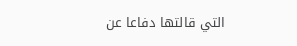التي قالتها دفاعا عن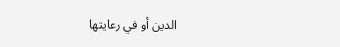الدين أو في رعايتها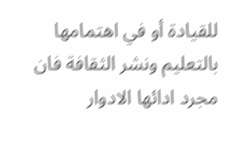للقيادة أو في اهتمامها بالتعليم ونشر الثقافة فان مجرد ادائها الادوار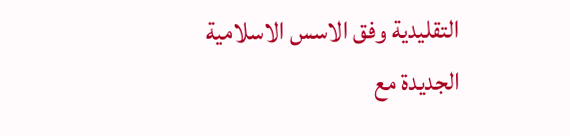التقليدية وفق الاسس الاسلامية الجديدة مع